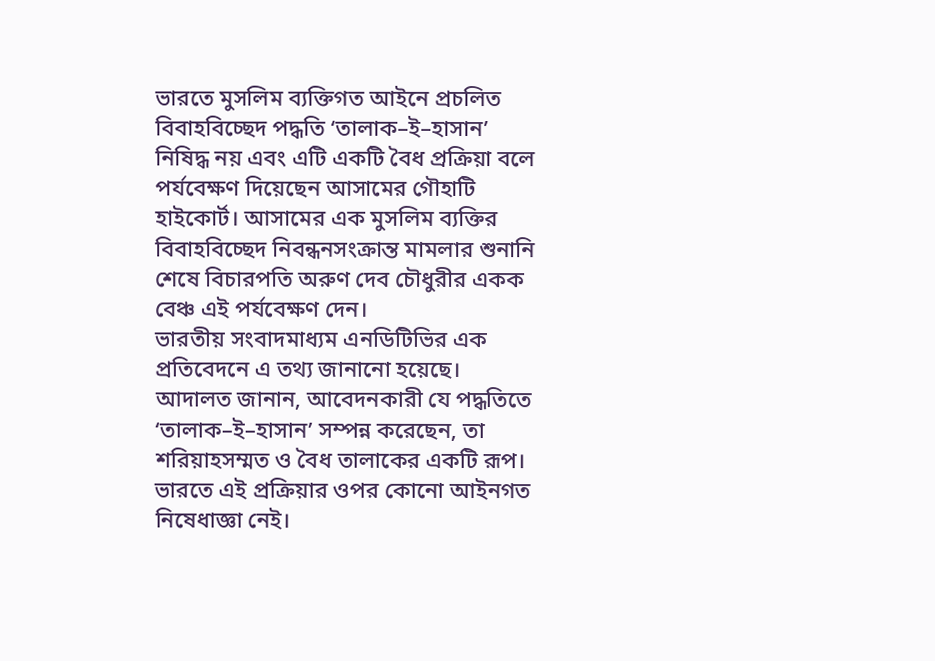ভারতে মুসলিম ব্যক্তিগত আইনে প্রচলিত বিবাহবিচ্ছেদ পদ্ধতি ‘তালাক–ই–হাসান’ নিষিদ্ধ নয় এবং এটি একটি বৈধ প্রক্রিয়া বলে পর্যবেক্ষণ দিয়েছেন আসামের গৌহাটি হাইকোর্ট। আসামের এক মুসলিম ব্যক্তির বিবাহবিচ্ছেদ নিবন্ধনসংক্রান্ত মামলার শুনানি শেষে বিচারপতি অরুণ দেব চৌধুরীর একক বেঞ্চ এই পর্যবেক্ষণ দেন।
ভারতীয় সংবাদমাধ্যম এনডিটিভির এক প্রতিবেদনে এ তথ্য জানানো হয়েছে। আদালত জানান, আবেদনকারী যে পদ্ধতিতে ‘তালাক–ই–হাসান’ সম্পন্ন করেছেন, তা শরিয়াহসম্মত ও বৈধ তালাকের একটি রূপ। ভারতে এই প্রক্রিয়ার ওপর কোনো আইনগত নিষেধাজ্ঞা নেই।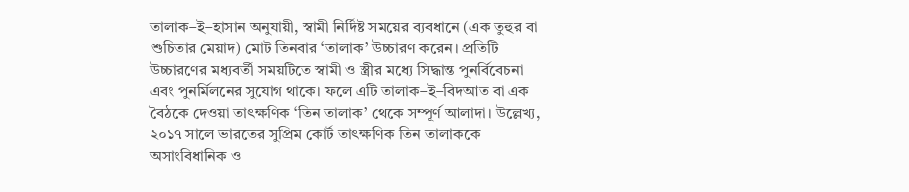তালাক–ই–হাসান অনুযায়ী, স্বামী নির্দিষ্ট সময়ের ব্যবধানে (এক তুহুর বা শুচিতার মেয়াদ) মোট তিনবার ‘তালাক’ উচ্চারণ করেন। প্রতিটি উচ্চারণের মধ্যবর্তী সময়টিতে স্বামী ও স্ত্রীর মধ্যে সিদ্ধান্ত পুনর্বিবেচনা এবং পুনর্মিলনের সুযোগ থাকে। ফলে এটি তালাক–ই–বিদআত বা এক বৈঠকে দেওয়া তাৎক্ষণিক ‘তিন তালাক’ থেকে সম্পূর্ণ আলাদা। উল্লেখ্য, ২০১৭ সালে ভারতের সুপ্রিম কোর্ট তাৎক্ষণিক তিন তালাককে অসাংবিধানিক ও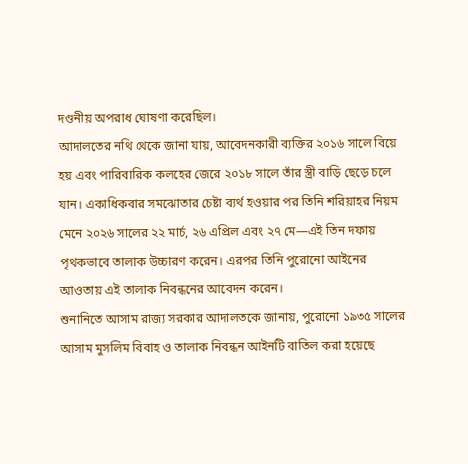দণ্ডনীয় অপরাধ ঘোষণা করেছিল।
আদালতের নথি থেকে জানা যায়, আবেদনকারী ব্যক্তির ২০১৬ সালে বিয়ে হয় এবং পারিবারিক কলহের জেরে ২০১৮ সালে তাঁর স্ত্রী বাড়ি ছেড়ে চলে যান। একাধিকবার সমঝোতার চেষ্টা ব্যর্থ হওয়ার পর তিনি শরিয়াহর নিয়ম মেনে ২০২৬ সালের ২২ মার্চ, ২৬ এপ্রিল এবং ২৭ মে—এই তিন দফায় পৃথকভাবে তালাক উচ্চারণ করেন। এরপর তিনি পুরোনো আইনের আওতায় এই তালাক নিবন্ধনের আবেদন করেন।
শুনানিতে আসাম রাজ্য সরকার আদালতকে জানায়, পুরোনো ১৯৩৫ সালের আসাম মুসলিম বিবাহ ও তালাক নিবন্ধন আইনটি বাতিল করা হয়েছে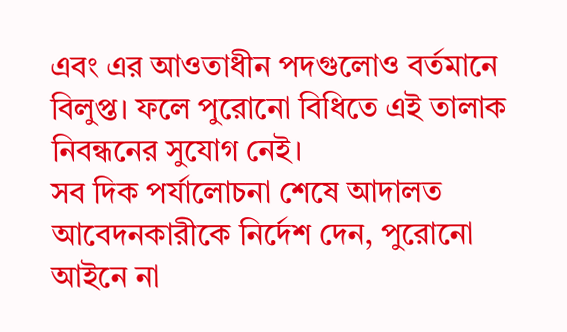এবং এর আওতাধীন পদগুলোও বর্তমানে বিলুপ্ত। ফলে পুরোনো বিধিতে এই তালাক নিবন্ধনের সুযোগ নেই।
সব দিক পর্যালোচনা শেষে আদালত আবেদনকারীকে নির্দেশ দেন, পুরোনো আইনে না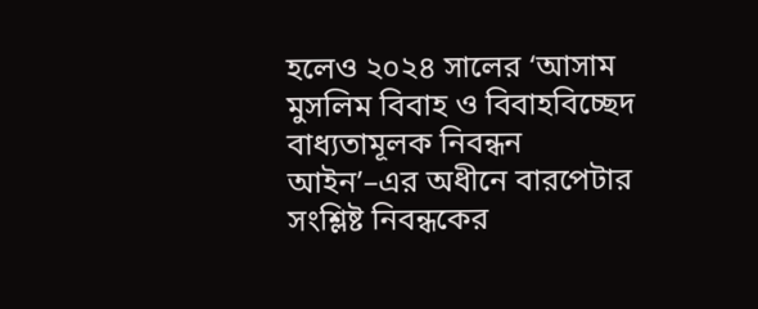হলেও ২০২৪ সালের ‘আসাম মুসলিম বিবাহ ও বিবাহবিচ্ছেদ বাধ্যতামূলক নিবন্ধন আইন’–এর অধীনে বারপেটার সংশ্লিষ্ট নিবন্ধকের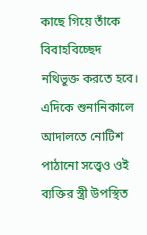কাছে গিয়ে তাঁকে বিবাহবিচ্ছেদ নথিভুক্ত করতে হবে।
এদিকে শুনানিকালে আদালতে নোটিশ পাঠানো সত্ত্বেও ওই ব্যক্তির স্ত্রী উপস্থিত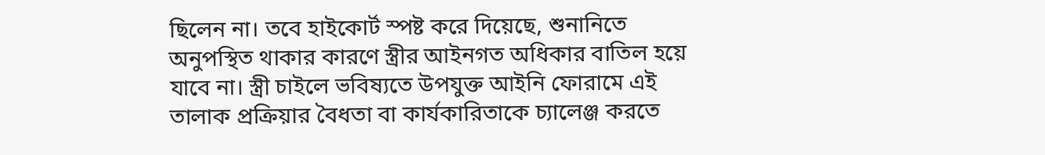ছিলেন না। তবে হাইকোর্ট স্পষ্ট করে দিয়েছে, শুনানিতে অনুপস্থিত থাকার কারণে স্ত্রীর আইনগত অধিকার বাতিল হয়ে যাবে না। স্ত্রী চাইলে ভবিষ্যতে উপযুক্ত আইনি ফোরামে এই তালাক প্রক্রিয়ার বৈধতা বা কার্যকারিতাকে চ্যালেঞ্জ করতে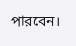পারবেন।